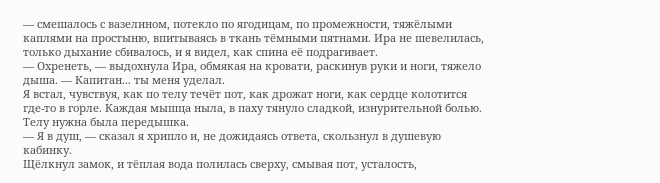— смешалось с вазелином, потекло по ягодицам, по промежности, тяжёлыми каплями на простыню, впитываясь в ткань тёмными пятнами. Ира не шевелилась, только дыхание сбивалось, и я видел, как спина её подрагивает.
— Охренеть, — выдохнула Ира, обмякая на кровати, раскинув руки и ноги, тяжело дыша. — Капитан... ты меня уделал.
Я встал, чувствуя, как по телу течёт пот, как дрожат ноги, как сердце колотится где-то в горле. Каждая мышца ныла, в паху тянуло сладкой, изнурительной болью. Телу нужна была передышка.
— Я в душ, — сказал я хрипло и, не дожидаясь ответа, скользнул в душевую кабинку.
Щёлкнул замок, и тёплая вода полилась сверху, смывая пот, усталость,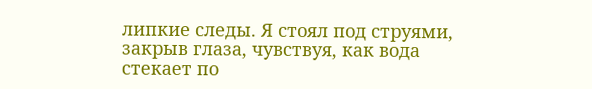липкие следы. Я стоял под струями, закрыв глаза, чувствуя, как вода стекает по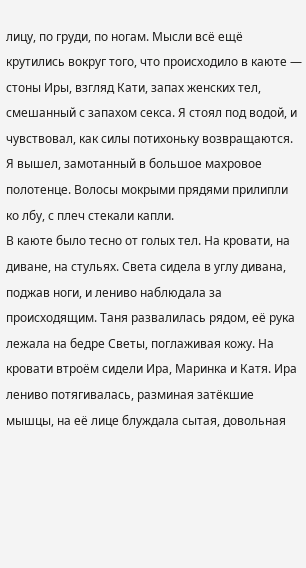лицу, по груди, по ногам. Мысли всё ещё крутились вокруг того, что происходило в каюте — стоны Иры, взгляд Кати, запах женских тел, смешанный с запахом секса. Я стоял под водой, и чувствовал, как силы потихоньку возвращаются.
Я вышел, замотанный в большое махровое полотенце. Волосы мокрыми прядями прилипли ко лбу, с плеч стекали капли.
В каюте было тесно от голых тел. На кровати, на диване, на стульях. Света сидела в углу дивана, поджав ноги, и лениво наблюдала за происходящим. Таня развалилась рядом, её рука лежала на бедре Светы, поглаживая кожу. На кровати втроём сидели Ира, Маринка и Катя. Ира лениво потягивалась, разминая затёкшие мышцы, на её лице блуждала сытая, довольная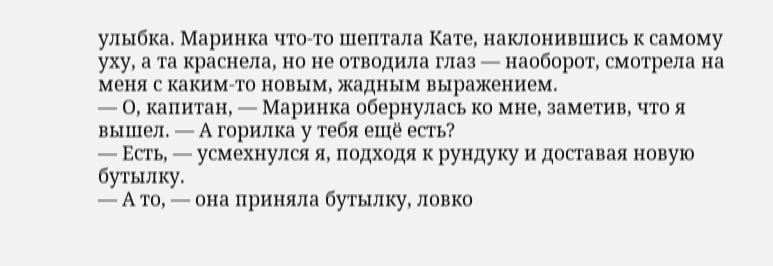улыбка. Маринка что-то шептала Кате, наклонившись к самому уху, а та краснела, но не отводила глаз — наоборот, смотрела на меня с каким-то новым, жадным выражением.
— О, капитан, — Маринка обернулась ко мне, заметив, что я вышел. — А горилка у тебя ещё есть?
— Есть, — усмехнулся я, подходя к рундуку и доставая новую бутылку.
— А то, — она приняла бутылку, ловко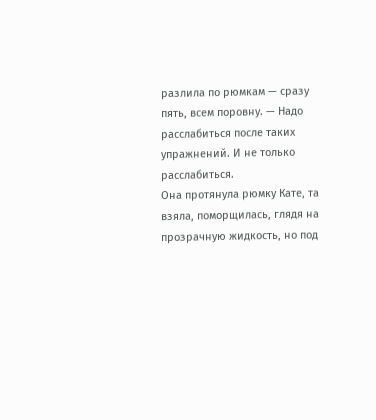разлила по рюмкам — сразу пять, всем поровну. — Надо расслабиться после таких упражнений. И не только расслабиться.
Она протянула рюмку Кате, та взяла, поморщилась, глядя на прозрачную жидкость, но под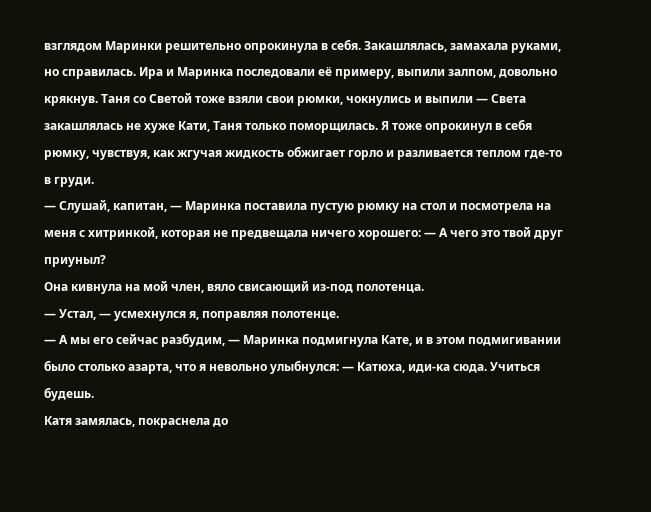взглядом Маринки решительно опрокинула в себя. Закашлялась, замахала руками, но справилась. Ира и Маринка последовали её примеру, выпили залпом, довольно крякнув. Таня со Светой тоже взяли свои рюмки, чокнулись и выпили — Света закашлялась не хуже Кати, Таня только поморщилась. Я тоже опрокинул в себя рюмку, чувствуя, как жгучая жидкость обжигает горло и разливается теплом где-то в груди.
— Слушай, капитан, — Маринка поставила пустую рюмку на стол и посмотрела на меня с хитринкой, которая не предвещала ничего хорошего: — А чего это твой друг приуныл?
Она кивнула на мой член, вяло свисающий из-под полотенца.
— Устал, — усмехнулся я, поправляя полотенце.
— А мы его сейчас разбудим, — Маринка подмигнула Кате, и в этом подмигивании было столько азарта, что я невольно улыбнулся: — Катюха, иди-ка сюда. Учиться будешь.
Катя замялась, покраснела до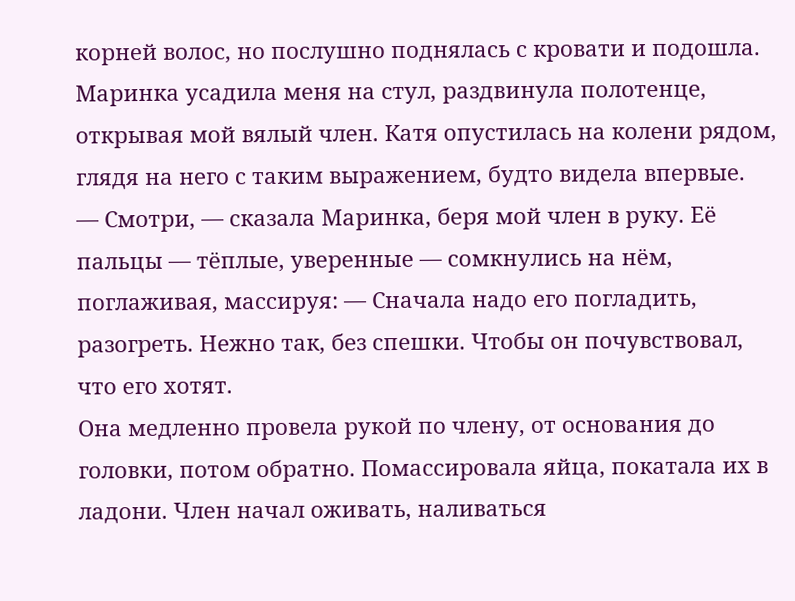корней волос, но послушно поднялась с кровати и подошла. Маринка усадила меня на стул, раздвинула полотенце, открывая мой вялый член. Катя опустилась на колени рядом, глядя на него с таким выражением, будто видела впервые.
— Смотри, — сказала Маринка, беря мой член в руку. Её пальцы — тёплые, уверенные — сомкнулись на нём, поглаживая, массируя: — Сначала надо его погладить, разогреть. Нежно так, без спешки. Чтобы он почувствовал, что его хотят.
Она медленно провела рукой по члену, от основания до головки, потом обратно. Помассировала яйца, покатала их в ладони. Член начал оживать, наливаться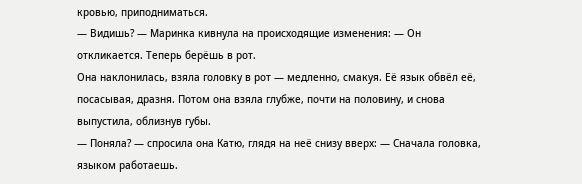кровью, приподниматься.
— Видишь? — Маринка кивнула на происходящие изменения: — Он откликается. Теперь берёшь в рот.
Она наклонилась, взяла головку в рот — медленно, смакуя. Её язык обвёл её, посасывая, дразня. Потом она взяла глубже, почти на половину, и снова выпустила, облизнув губы.
— Поняла? — спросила она Катю, глядя на неё снизу вверх: — Сначала головка, языком работаешь.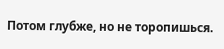Потом глубже, но не торопишься.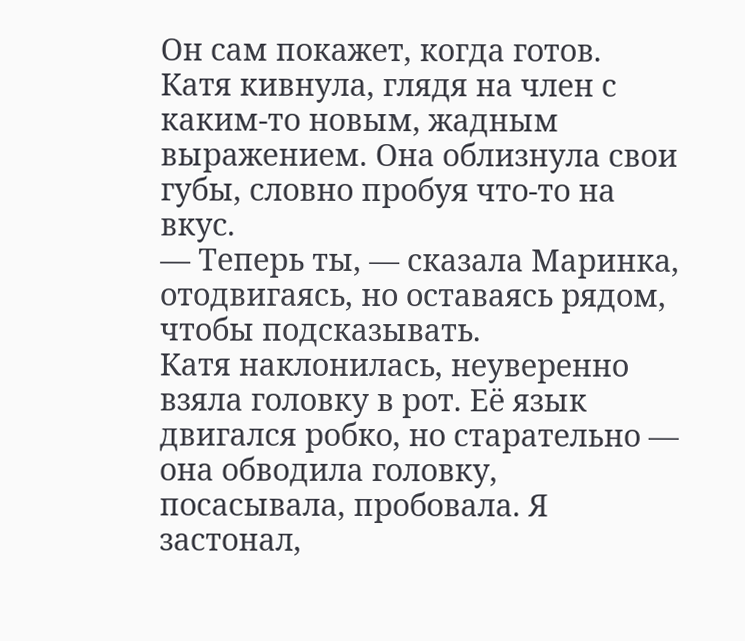Он сам покажет, когда готов.
Катя кивнула, глядя на член с каким-то новым, жадным выражением. Она облизнула свои губы, словно пробуя что-то на вкус.
— Теперь ты, — сказала Маринка, отодвигаясь, но оставаясь рядом, чтобы подсказывать.
Катя наклонилась, неуверенно взяла головку в рот. Её язык двигался робко, но старательно — она обводила головку, посасывала, пробовала. Я застонал,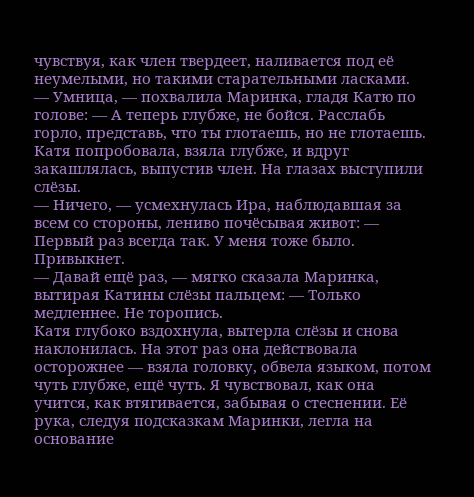чувствуя, как член твердеет, наливается под её неумелыми, но такими старательными ласками.
— Умница, — похвалила Маринка, гладя Катю по голове: — А теперь глубже, не бойся. Расслабь горло, представь, что ты глотаешь, но не глотаешь.
Катя попробовала, взяла глубже, и вдруг закашлялась, выпустив член. На глазах выступили слёзы.
— Ничего, — усмехнулась Ира, наблюдавшая за всем со стороны, лениво почёсывая живот: — Первый раз всегда так. У меня тоже было. Привыкнет.
— Давай ещё раз, — мягко сказала Маринка, вытирая Катины слёзы пальцем: — Только медленнее. Не торопись.
Катя глубоко вздохнула, вытерла слёзы и снова наклонилась. На этот раз она действовала осторожнее — взяла головку, обвела языком, потом чуть глубже, ещё чуть. Я чувствовал, как она учится, как втягивается, забывая о стеснении. Её рука, следуя подсказкам Маринки, легла на основание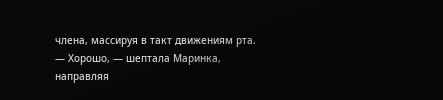члена, массируя в такт движениям рта.
— Хорошо, — шептала Маринка, направляя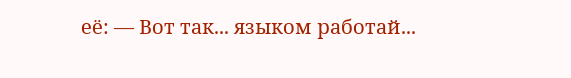её: — Вот так... языком работай...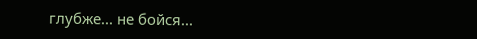глубже... не бойся...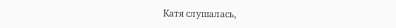Катя слушалась,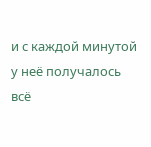и с каждой минутой у неё получалось всё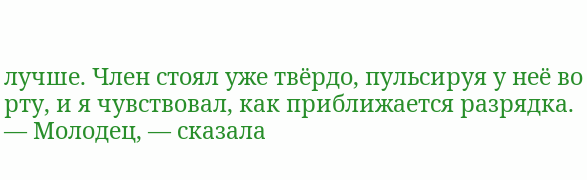лучше. Член стоял уже твёрдо, пульсируя у неё во рту, и я чувствовал, как приближается разрядка.
— Молодец, — сказала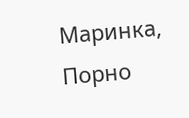Маринка,
Порно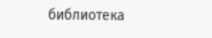библиотека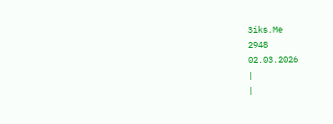3iks.Me
2948
02.03.2026
|
|